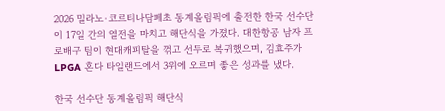2026 밀라노·코르티나담페초 동계올림픽에 출전한 한국 선수단이 17일 간의 열전을 마치고 해단식을 가졌다. 대한항공 남자 프로배구 팀이 현대캐피탈을 꺾고 선두로 복귀했으며, 김효주가 LPGA 혼다 타일랜드에서 3위에 오르며 좋은 성과를 냈다.

한국 선수단 동계올림픽 해단식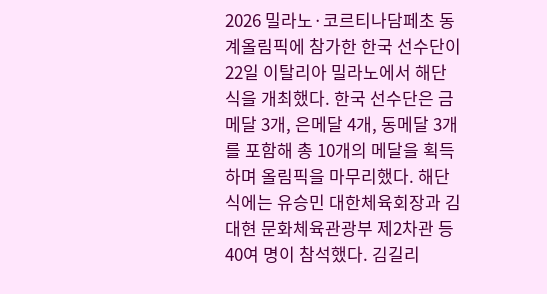2026 밀라노·코르티나담페초 동계올림픽에 참가한 한국 선수단이 22일 이탈리아 밀라노에서 해단식을 개최했다. 한국 선수단은 금메달 3개, 은메달 4개, 동메달 3개를 포함해 총 10개의 메달을 획득하며 올림픽을 마무리했다. 해단식에는 유승민 대한체육회장과 김대현 문화체육관광부 제2차관 등 40여 명이 참석했다. 김길리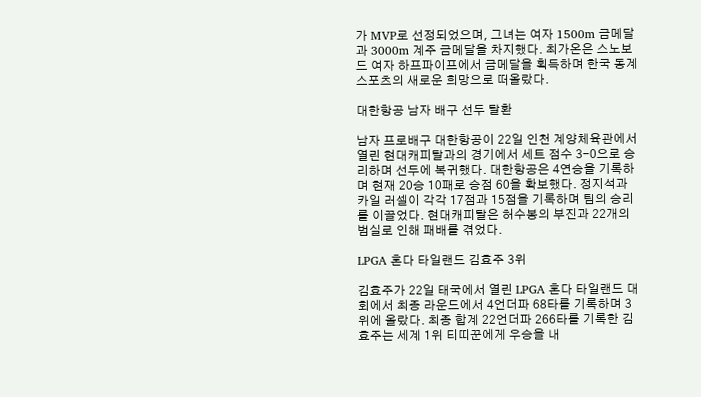가 MVP로 선정되었으며, 그녀는 여자 1500m 금메달과 3000m 계주 금메달을 차지했다. 최가온은 스노보드 여자 하프파이프에서 금메달을 획득하며 한국 동계 스포츠의 새로운 희망으로 떠올랐다.

대한항공 남자 배구 선두 탈환

남자 프로배구 대한항공이 22일 인천 계양체육관에서 열린 현대캐피탈과의 경기에서 세트 점수 3-0으로 승리하며 선두에 복귀했다. 대한항공은 4연승을 기록하며 현재 20승 10패로 승점 60을 확보했다. 정지석과 카일 러셀이 각각 17점과 15점을 기록하며 팀의 승리를 이끌었다. 현대캐피탈은 허수봉의 부진과 22개의 범실로 인해 패배를 겪었다.

LPGA 혼다 타일랜드 김효주 3위

김효주가 22일 태국에서 열린 LPGA 혼다 타일랜드 대회에서 최종 라운드에서 4언더파 68타를 기록하며 3위에 올랐다. 최종 합계 22언더파 266타를 기록한 김효주는 세계 1위 티띠꾼에게 우승을 내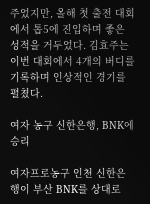주었지만, 올해 첫 출전 대회에서 톱5에 진입하며 좋은 성적을 거두었다. 김효주는 이번 대회에서 4개의 버디를 기록하며 인상적인 경기를 펼쳤다.

여자 농구 신한은행, BNK에 승리

여자프로농구 인천 신한은행이 부산 BNK를 상대로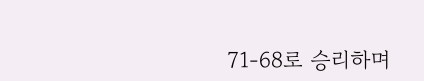71-68로 승리하며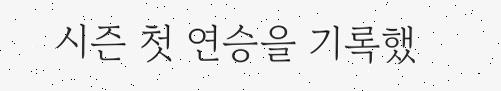시즌 첫 연승을 기록했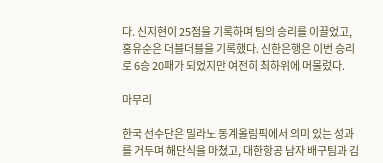다. 신지현이 25점을 기록하며 팀의 승리를 이끌었고, 홍유순은 더블더블을 기록했다. 신한은행은 이번 승리로 6승 20패가 되었지만 여전히 최하위에 머물렀다.

마무리

한국 선수단은 밀라노 동계올림픽에서 의미 있는 성과를 거두며 해단식을 마쳤고, 대한항공 남자 배구팀과 김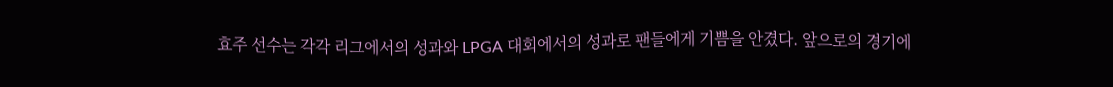효주 선수는 각각 리그에서의 성과와 LPGA 대회에서의 성과로 팬들에게 기쁨을 안겼다. 앞으로의 경기에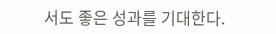서도 좋은 성과를 기대한다.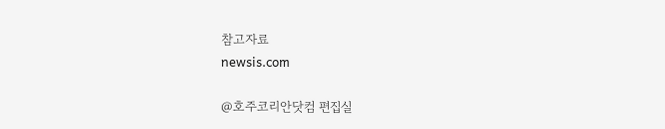참고자료
newsis.com

@호주코리안닷컴 편집실